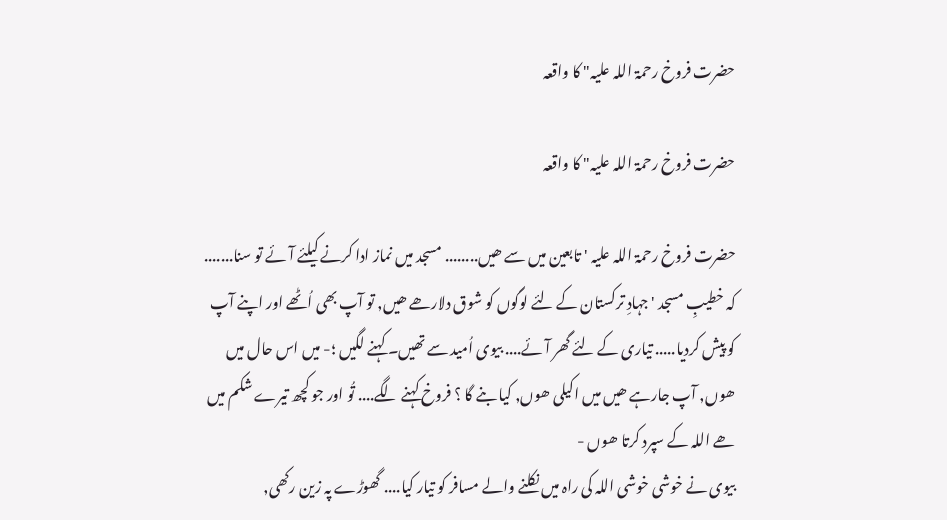حضرت فروخ رحمۃ اللہ علیہ" کا واقعہ

حضرت فروخ رحمۃ اللہ علیہ" کا واقعہ

حضرت فروخ رحمۃ اللہ علیہ ' تابعین میں سے ھیں........ مسجد میں نماز ادا کرنے کیلئے آئے تو سنا....... کہ خطیبِ مسجد ' جہادِ ترکستان کے لئے لوگوں کو شوق دلارھے ھیں, تو آپ بھی اُٹھے اور اپنے آپ کو پیش کردیا..... تیاری کے لئے گھر آئے.... بیوی اُمید سے تھیں۔ کہنے لگیں ؛- میں اس حال میں ھوں, آپ جارہے ھیں میں اکیلی ھوں, کیا بنے گا ؟ فروخ کہنے لگے.... تُو اور جو کچھ تیرے شکم میں ھے اللہ کے سپرد کرتا ھوں -
بیوی نے خوشی خوشی اللہ کی راہ میں نکلنے والے مسافر کو تیار کیا.... گھوڑے پہ زین رکھی,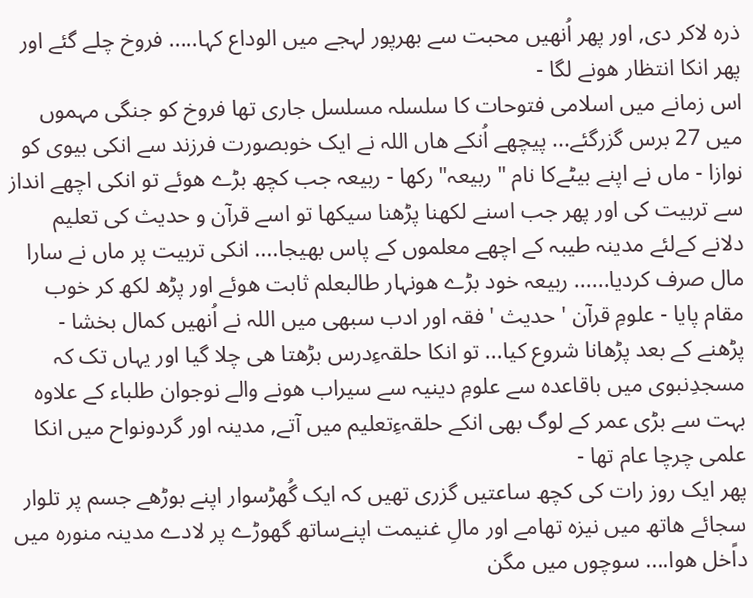ذرہ لاکر دی, اور پھر اُنھیں محبت سے بھرپور لہجے میں الوداع کہا..... فروخ چلے گئے اور پھر انکا انتظار ھونے لگا -
اس زمانے میں اسلامی فتوحات کا سلسلہ مسلسل جاری تھا فروخ کو جنگی مہموں میں 27 برس گزرگئے... پیچھے اُنکے ھاں اللہ نے ایک خوبصورت فرزند سے انکی بیوی کو نوازا - ماں نے اپنے بیٹےکا نام " ربیعہ" رکھا - ربیعہ جب کچھ بڑے ھوئے تو انکی اچھے انداز سے تربیت کی اور پھر جب اسنے لکھنا پڑھنا سیکھا تو اسے قرآن و حدیث کی تعلیم دلانے کےلئے مدینہ طیبہ کے اچھے معلموں کے پاس بھیجا.... انکی تربیت پر ماں نے سارا مال صرف کردیا...... ربیعہ خود بڑے ھونہار طالبعلم ثابت ھوئے اور پڑھ لکھ کر خوب مقام پایا - علومِ قرآن ' حدیث ' فقہ اور ادب سبھی میں اللہ نے اُنھیں کمال بخشا - پڑھنے کے بعد پڑھانا شروع کیا... تو انکا حلقہءِدرس بڑھتا ھی چلا گیا اور یہاں تک کہ مسجدِنبوی میں باقاعدہ سے علومِ دینیہ سے سیراب ھونے والے نوجوان طلباء کے علاوہ بہت سے بڑی عمر کے لوگ بھی انکے حلقہءِتعلیم میں آتے, مدینہ اور گردونواح میں انکا علمی چرچا عام تھا -
پھر ایک روز رات کی کچھ ساعتیں گزری تھیں کہ ایک گُھڑسوار اپنے بوڑھے جسم پر تلوار سجائے ھاتھ میں نیزہ تھامے اور مالِ غنیمت اپنےساتھ گھوڑے پر لادے مدینہ منورہ میں داًخل ھوا.... سوچوں میں مگن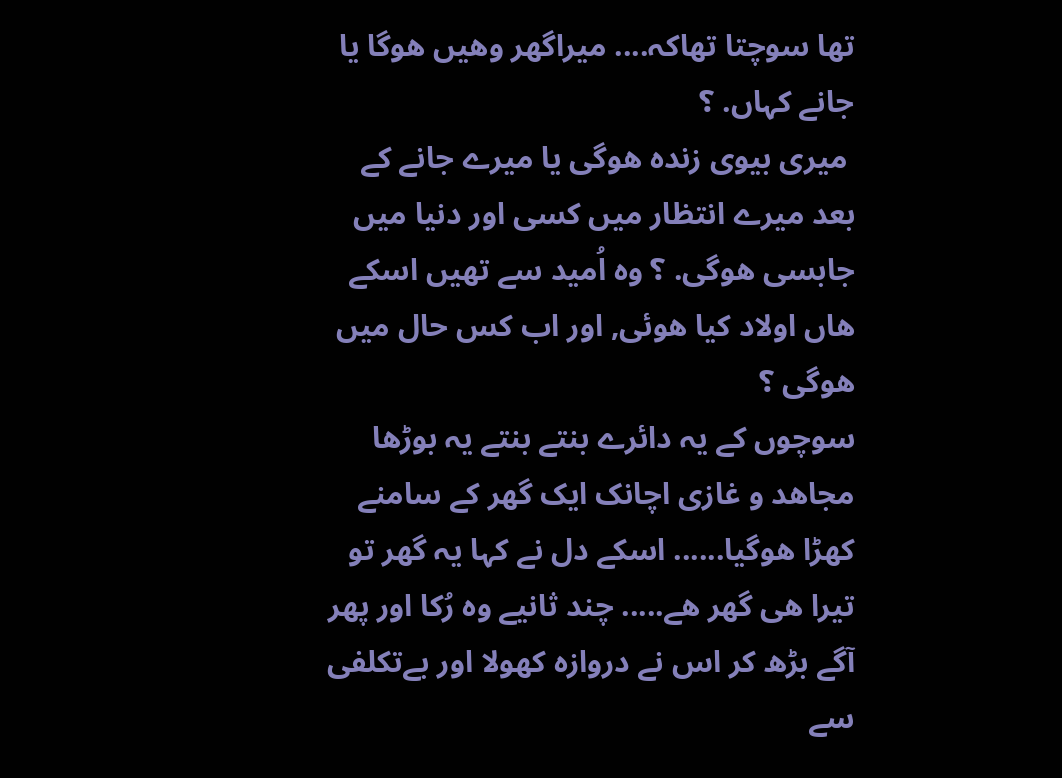تھا سوچتا تھاکہ.... میراگھر وھیں ھوگا یا جانے کہاں. ؟
 میری بیوی زندہ ھوگی یا میرے جانے کے بعد میرے انتظار میں کسی اور دنیا میں جابسی ھوگی. ؟ وہ اُمید سے تھیں اسکے ھاں اولاد کیا ھوئی, اور اب کس حال میں ھوگی ؟
سوچوں کے یہ دائرے بنتے بنتے یہ بوڑھا مجاھد و غازی اچانک ایک گھر کے سامنے کھڑا ھوگیا...... اسکے دل نے کہا یہ گھر تو تیرا ھی گھر ھے..... چند ثانیے وہ رُکا اور پھر آگے بڑھ کر اس نے دروازہ کھولا اور بےتکلفی سے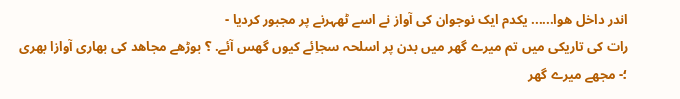اندر داخل ھوا...... یکدم ایک نوجوان کی آواز نے اسے ٹھہرنے پر مجبور کردیا -
رات کی تاریکی میں تم میرے گھر میں بدن پر اسلحہ سجاِئے کیوں گھس آئے. ؟ بوڑھے مجاھد کی بھاری آوازا بھری ؛- مجھے میرے گھر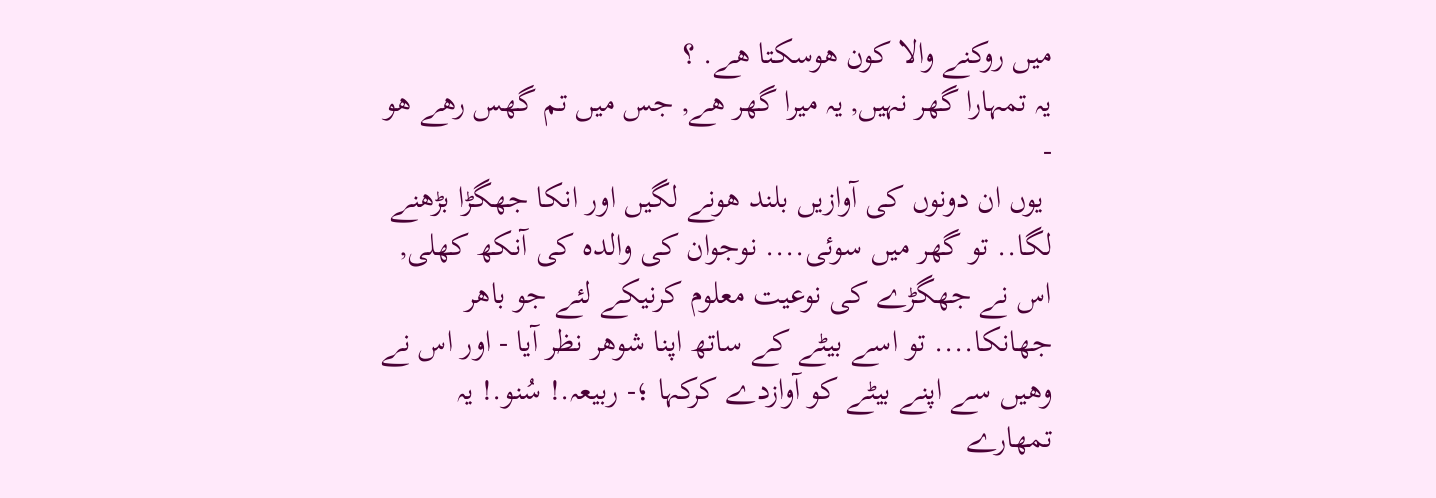میں روکنے والا کون ھوسکتا ھے. ؟
یہ تمہارا گھر نہیں, یہ میرا گھر ھے, جس میں تم گھس رھے ھو -
 یوں ان دونوں کی آوازیں بلند ھونے لگیں اور انکا جھگڑا بڑھنے لگا.. تو گھر میں سوئی.... نوجوان کی والدہ کی آنکھ کھلی, اس نے جھگڑے کی نوعیت معلوم کرنیکے لئے جو باھر جھانکا.... تو اسے بیٹے کے ساتھ اپنا شوھر نظر آیا - اور اس نے وھیں سے اپنے بیٹے کو آوازدے کرکہا ؛- ربیعہ.! سُنو.! یہ تمھارے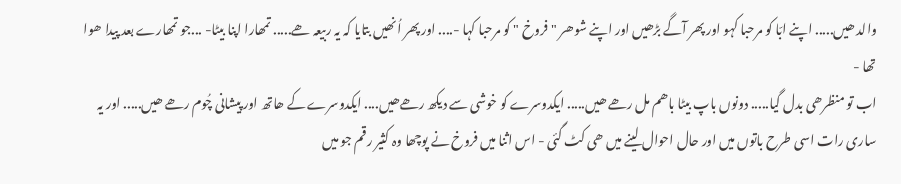والد ھیں..... اپنے ابّا کو مرحبا کہو اور پھر آگے بڑھیں اور اپنے شوھر " فروخ " کو مرحبا کہا -.... اور پھر اُنھیں بتایا کہ یہ ربیعہ ھے..... تمھارا اپنا بیٹا- ...جو تمھارے بعد پیدا ھوا تھا -
اب تو منظرھی بدل گیا..... دونوں باپ بیٹا باھم مل رھے ھیں..... ایکدوسرے کو خوشی سے دیکھ رھےھیں.... ایکدوسرے کے ھاتھ اور پیشانی چُوم رھے ھیں..... اور یہ ساری رات اسی طرح باتوں میں اور حال احوال لینے میں ھی کٹ گئی - اس اثنا میں فروخ نے پوچھا وہ کثیر رقم جو میں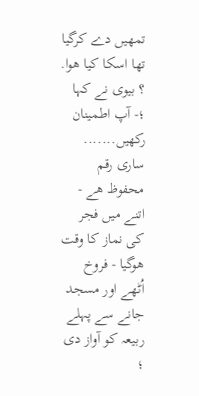تمھیں دے کرگیا تھا اسکا کیا ھوا. ؟ بیوی نے کہا ؛- آپ اطمینان رکھیں....... ساری رقم محفوظ ھے -
اتنے میں فجر کی نماز کا وقت ھوگیا - فروخ اُٹھے اور مسجد جانے سے پہلے ربیعہ کو آواز دی ؛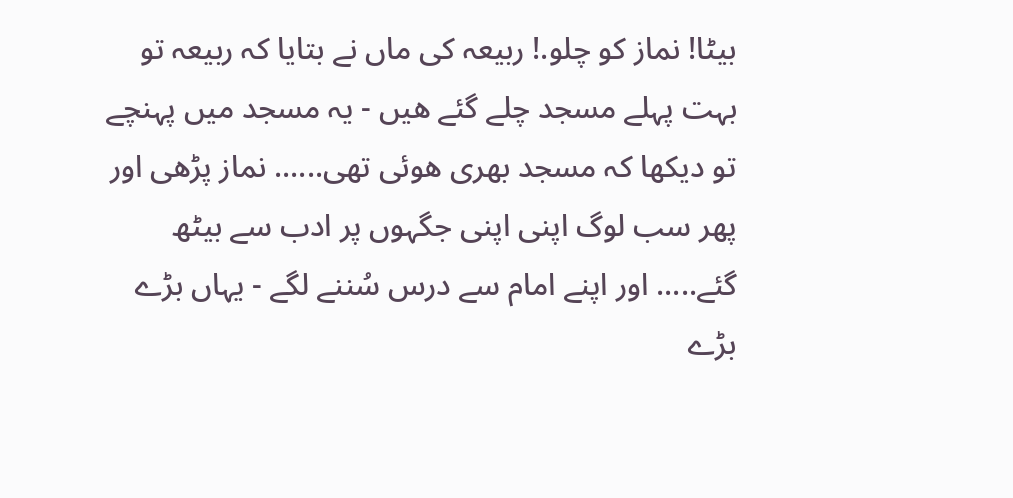بیٹا! نماز کو چلو.! ربیعہ کی ماں نے بتایا کہ ربیعہ تو بہت پہلے مسجد چلے گئے ھیں - یہ مسجد میں پہنچے تو دیکھا کہ مسجد بھری ھوئی تھی...... نماز پڑھی اور پھر سب لوگ اپنی اپنی جگہوں پر ادب سے بیٹھ گئے..... اور اپنے امام سے درس سُننے لگے - یہاں بڑے بڑے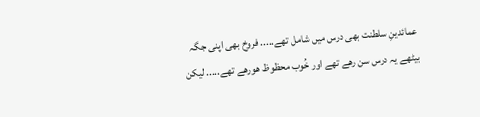عمائدینِ سلطنت بھی درس میں شامل تھے..... فروخ بھی اپنی جگہ بیٹھے یہ درس سن رھے تھے اور خُوب محظوظ ھورھے تھے..... لیکن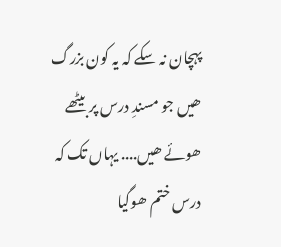پہچان نہ سکے کہ یہ کون بزرگ ھیں جو مسندِ درس پر بیٹھے ھوئے ھیں.... یہاں تک کہ درس ختم ھوگیا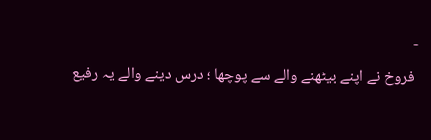-
 فروخ نے اپنے بیٹھنے والے سے پوچھا ؛ درس دینے والے یہ رفیع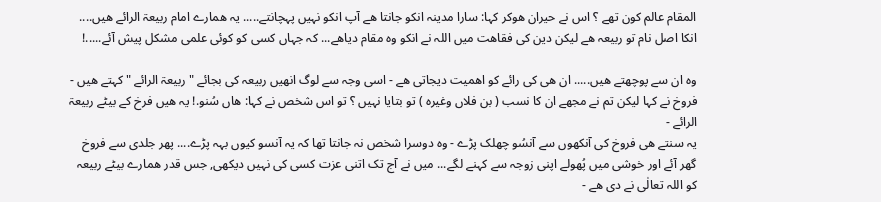المقام عالم کون تھے ؟ اس نے حیران ھوکر کہا: سارا مدینہ انکو جانتا ھے آپ انکو نہیں پہچانتے..... یہ ھمارے امام ربیعۃ الرائے ھیں.... انکا اصل نام تو ربیعہ ھے لیکن دین کی فقاھت میں اللہ نے انکو وہ مقام دیاھے... کہ جہاں کسی کو کوئی علمی مشکل پیش آئے.....!

وہ ان سے پوچھتے ھیں..... ان ھی کی رائے کو اھمیت دیجاتی ھے - اسی وجہ سے لوگ انھیں ربیعہ کی بجائے " ربیعۃ الرائے " کہتے ھیں - فروخ نے کہا لیکن تم نے مجھے ان کا نسب ( بن فلاں وغیرہ ) تو بتایا نہیں ؟ تو اس شخص نے کہا: ھاں سُنو.! یہ ھیں فرخ کے بیٹے ربیعۃ الرائے -
یہ سنتے ھی فروخ کی آنکھوں سے آنسُو چھلک پڑے - وہ دوسرا شخص نہ جانتا تھا کہ یہ آنسو کیوں بہہ پڑے.... پھر جلدی سے فروخ گھر آئے اور خوشی میں پُھولے اپنی زوجہ سے کہنے لگے... میں نے آج تک اتنی عزت کسی کی نہیں دیکھی, جس قدر ھمارے بیٹے ربیعہ کو اللہ تعالٰی نے دی ھے -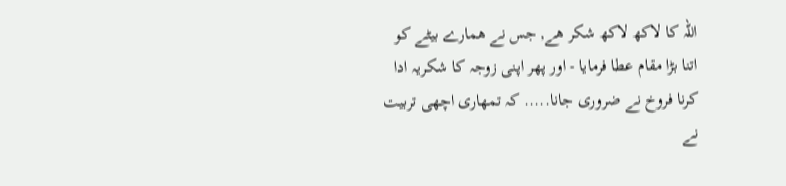اللہ کا لاکھ لاکھ شکر ھے, جس نے ھمارے بیٹے کو اتنا بڑا مقام عطا فرمایا - اور پھر اپنی زوجہ کا شکریہ ادا کرنا فروخ نے ضروری جانا..... کہ تمھاری اچھی تربیت نے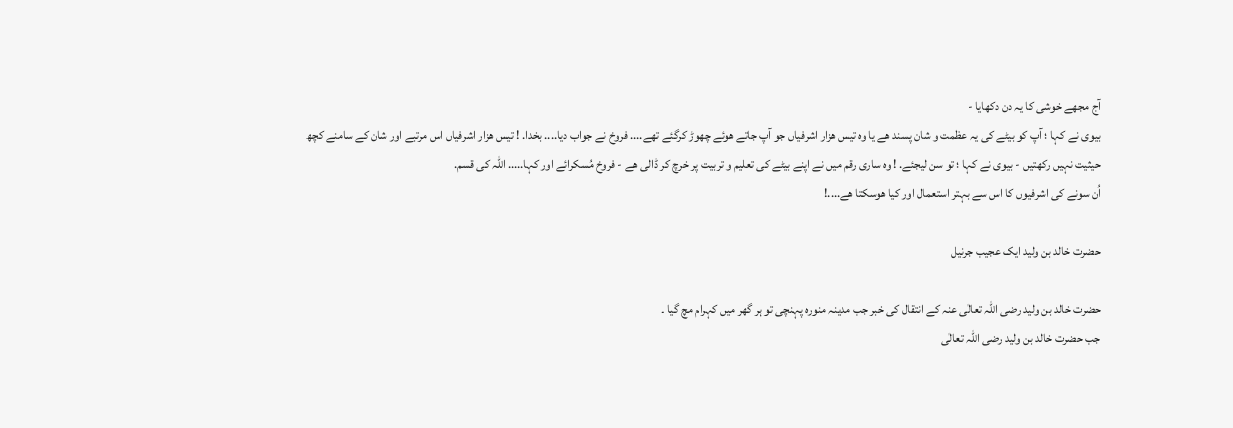آج مجھے خوشی کا یہ دن دکھایا -
بیوی نے کہا ؛ آپ کو بیٹے کی یہ عظمت و شان پسند ھے یا وہ تیس ھزار اشرفیاں جو آپ جاتے ھوئے چھوڑ کرگئے تھے.... فروخ نے جواب دیا.... بخدا. ! تیس ھزار اشرفیاں اس مرتبے اور شان کے سامنے کچھ حیثیت نہیں رکھتیں - بیوی نے کہا ؛ تو سن لیجئے. ! وہ ساری رقم میں نے اپنے بیٹے کی تعلیم و تربیت پر خرچ کر ڈالی ھے - فروخ مُسکرائے اور کہا..... اللہ کی قسم.
اُن سونے کی اشرفیوں کا اس سے بہتر استعمال اور کیا ھوسکتا ھے....!

حضرت خالد بن ولید ایک عجیب جرنیل

حضرت خالد بن ولید رضی اللہ تعالٰی عنہ کے انتقال کی خبر جب مدینہ منورہ پہنچی تو ہر گھر میں کہرام مچ گیا ۔
جب حضرت خالد بن ولید رضی اللہ تعالٰی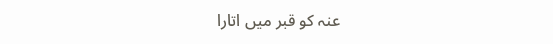عنہ کو قبر میں اتارا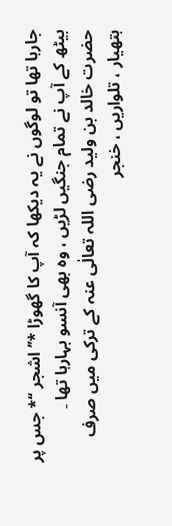جارہا تھا تو لوگوں نے یہ دیکھا کہ آپ کا گھوڑا *’’ اشجر ‘‘* جس پر بیٹھ کے آپ نے تمام جنگیں لڑیں ، وہ بھی آنسو بہارہا تھا ۔
حضرت خالد بن ولید رضی اللہ تعالٰی عنہ کے ترکی میں صرف ہتھیار ، تلواریں ، خنجر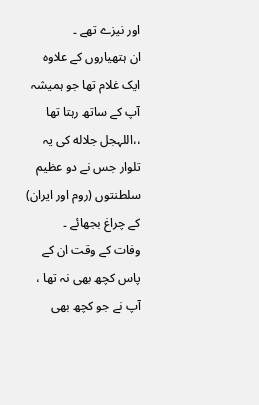اور نیزے تھے ۔
ان ہتھیاروں کے علاوہ ایک غلام تھا جو ہمیشہ آپ کے ساتھ رہتا تھا ،،اللہجل جلاله کی یہ تلوار جس نے دو عظیم سلطنتوں (روم اور ایران) کے چراغ بجھائے ۔
وفات کے وقت ان کے پاس کچھ بھی نہ تھا ، آپ نے جو کچھ بھی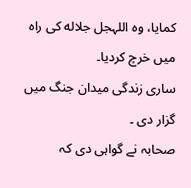کمایا، وہ اللہجل جلاله کی راہ میں خرچ کردیا۔
ساری زندگی میدان جنگ میں گزار دی ۔
صحابہ نے گواہی دی کہ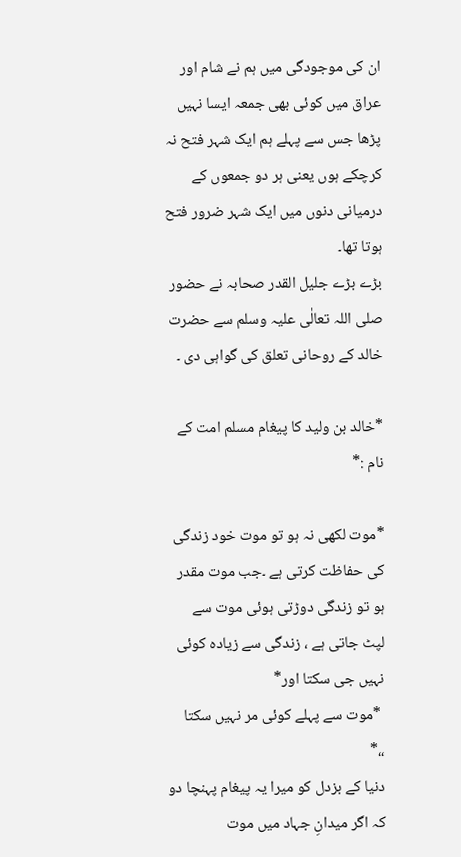ان کی موجودگی میں ہم نے شام اور عراق میں کوئی بھی جمعہ ایسا نہیں پڑھا جس سے پہلے ہم ایک شہر فتح نہ کرچکے ہوں یعنی ہر دو جمعوں کے درمیانی دنوں میں ایک شہر ضرور فتح ہوتا تھا۔
بڑے بڑے جلیل القدر صحابہ نے حضور صلی اللہ تعالٰی علیہ وسلم سے حضرت خالد کے روحانی تعلق کی گواہی دی ۔

*خالد بن ولید کا پیغام مسلم امت کے نام :*

*موت لکھی نہ ہو تو موت خود زندگی کی حفاظت کرتی ہے ۔جب موت مقدر ہو تو زندگی دوڑتی ہوئی موت سے لپٹ جاتی ہے ، زندگی سے زیادہ کوئی نہیں جی سکتا اور*
 *موت سے پہلے کوئی مر نہیں سکتا ،،*
دنیا کے بزدل کو میرا یہ پیغام پہنچا دو کہ اگر میدانِ جہاد میں موت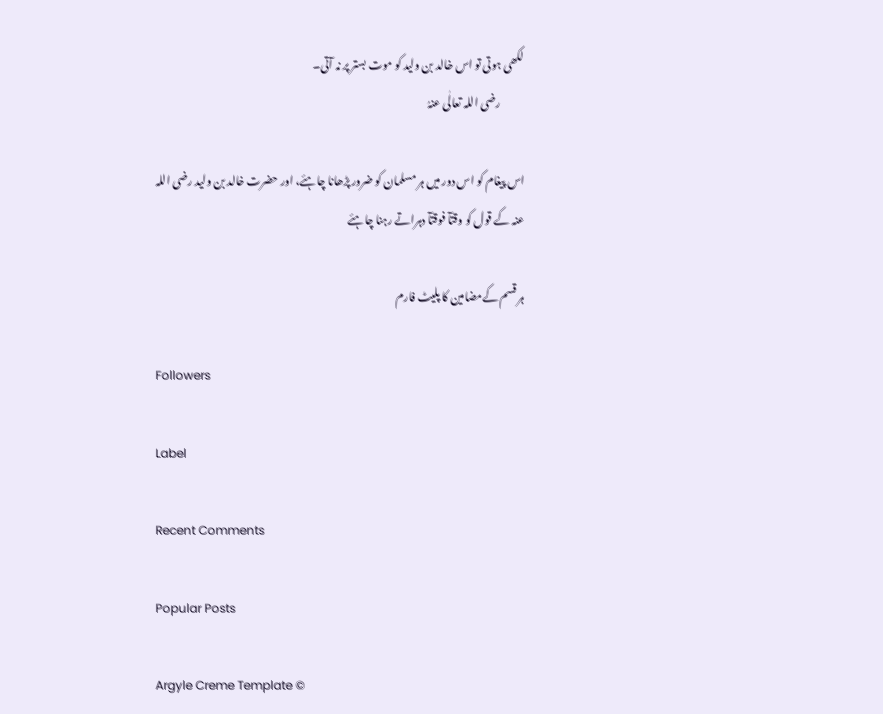لکھی ہوتی تو اس خالد بن ولید کو موت بستر پر نہ آتی۔
           رضی اللہ تعالٰی عنہُ

اس پیغام کو اس دور میں ہر مسلمان کو ضرور پڑھانا چاہئے، اور حضرت خالد بن ولید رضی اللہ عنہ کے قول کو وقتآ فوقتآ دہراتے رہنا چاہئے

ہر قسم کےمضامین کا پلیٹ فارم

Followers

Label

Recent Comments

Popular Posts

Argyle Creme Template ©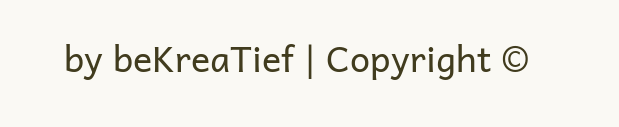by beKreaTief | Copyright ©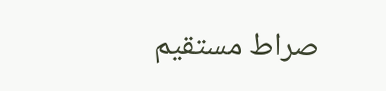صراط مستقیم